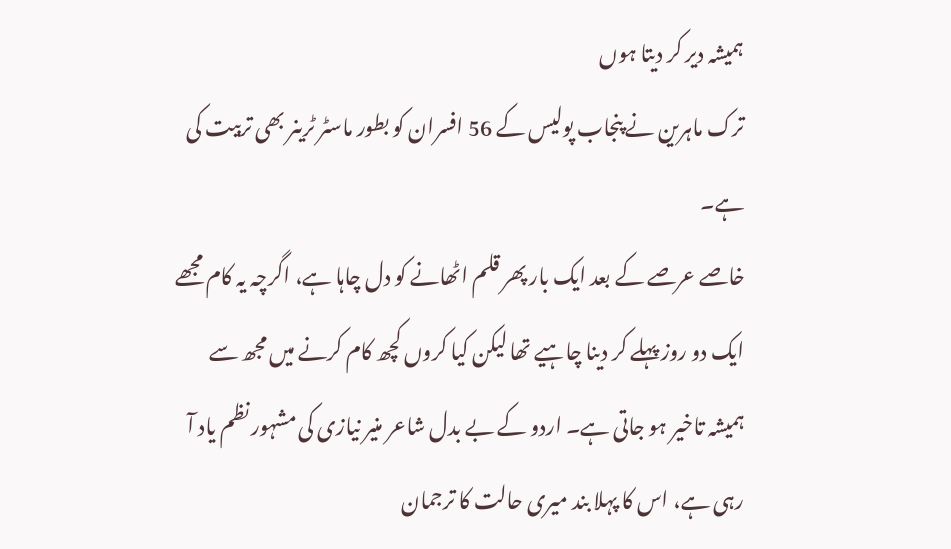ہمیشہ دیر کر دیتا ہوں
ترک ماہرین نے پنجاب پولیس کے 56 افسران کو بطور ماسٹر ٹرینر بھی تربیت کی ہے۔
خاصے عرصے کے بعد ایک بار پھر قلم اٹھانے کو دل چاہا ہے، اگرچہ یہ کام مجھے ایک دو روز پہلے کر دینا چاہیے تھا لیکن کیا کروں کچھ کام کرنے میں مجھ سے ہمیشہ تاخیر ہو جاتی ہے۔ اردو کے بے بدل شاعر منیر نیازی کی مشہور نظم یاد آ رہی ہے، اس کا پہلا بند میری حالت کا ترجمان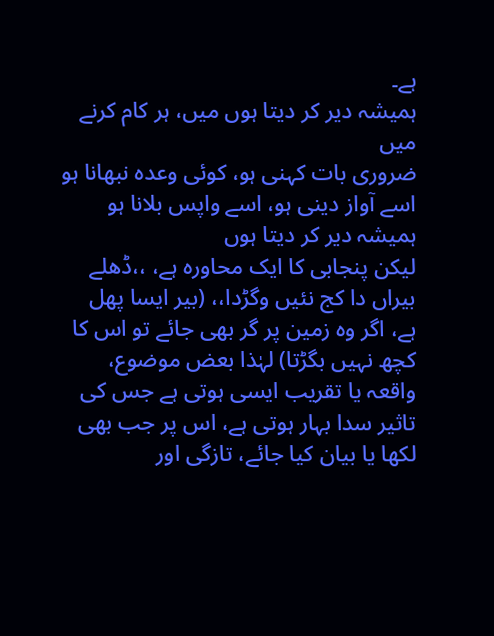ہے۔
ہمیشہ دیر کر دیتا ہوں میں، ہر کام کرنے میں
ضروری بات کہنی ہو، کوئی وعدہ نبھانا ہو
اسے آواز دینی ہو، اسے واپس بلانا ہو
ہمیشہ دیر کر دیتا ہوں
لیکن پنجابی کا ایک محاورہ ہے، ،،ڈھلے بیراں دا کج نئیں وگڑدا،، (بیر ایسا پھل ہے، اگر وہ زمین پر گر بھی جائے تو اس کا کچھ نہیں بگڑتا) لہٰذا بعض موضوع، واقعہ یا تقریب ایسی ہوتی ہے جس کی تاثیر سدا بہار ہوتی ہے، اس پر جب بھی لکھا یا بیان کیا جائے، تازگی اور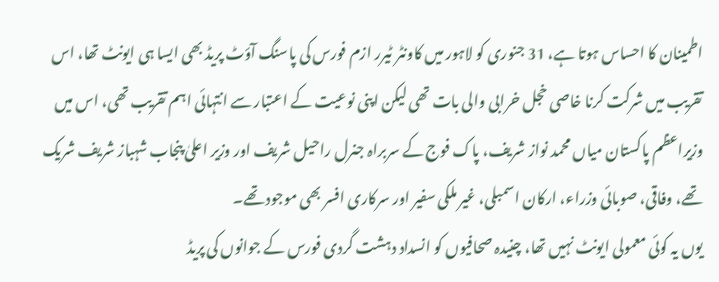اطمینان کا احساس ہوتا ہے، 31 جنوری کو لاہور میں کاونٹر ٹیرر ازم فورس کی پاسنگ آؤٹ پریڈ بھی ایسا ہی ایونٹ تھا، اس تقریب میں شرکت کرنا خاصی خجل خرابی والی بات تھی لیکن اپنی نوعیت کے اعتبار سے انتہائی اہم تقریب تھی، اس میں وزیراعظم پاکستان میاں محمد نواز شریف، پاک فوج کے سربراہ جنرل راحیل شریف اور وزیر اعلیٰ پنجاب شہباز شریف شریک تھے، وفاقی، صوبائی وزراء، ارکان اسمبلی، غیر ملکی سفیر اور سرکاری افسر بھی موجود تھے۔
یوں یہ کوئی معمولی ایونٹ نہیں تھا، چنیدہ صحافیوں کو انسداد دہشت گردی فورس کے جوانوں کی پریڈ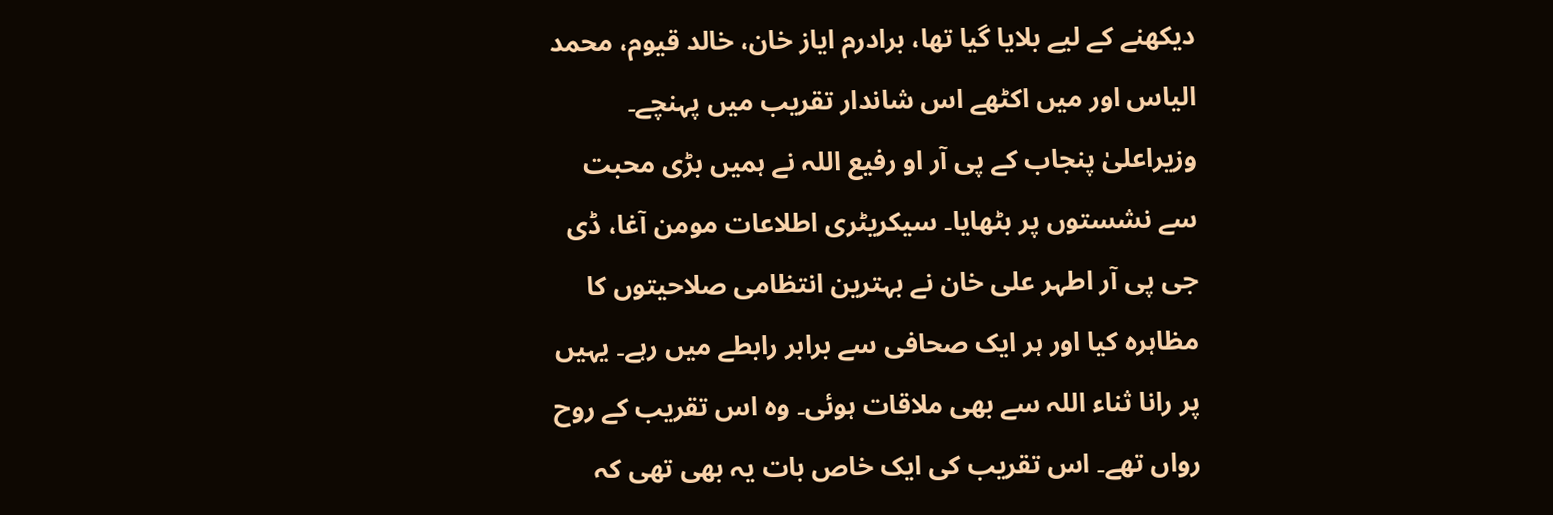دیکھنے کے لیے بلایا گیا تھا، برادرم ایاز خان، خالد قیوم، محمد الیاس اور میں اکٹھے اس شاندار تقریب میں پہنچے۔ وزیراعلیٰ پنجاب کے پی آر او رفیع اللہ نے ہمیں بڑی محبت سے نشستوں پر بٹھایا۔ سیکریٹری اطلاعات مومن آغا، ڈی جی پی آر اطہر علی خان نے بہترین انتظامی صلاحیتوں کا مظاہرہ کیا اور ہر ایک صحافی سے برابر رابطے میں رہے۔ یہیں پر رانا ثناء اللہ سے بھی ملاقات ہوئی۔ وہ اس تقریب کے روح رواں تھے۔ اس تقریب کی ایک خاص بات یہ بھی تھی کہ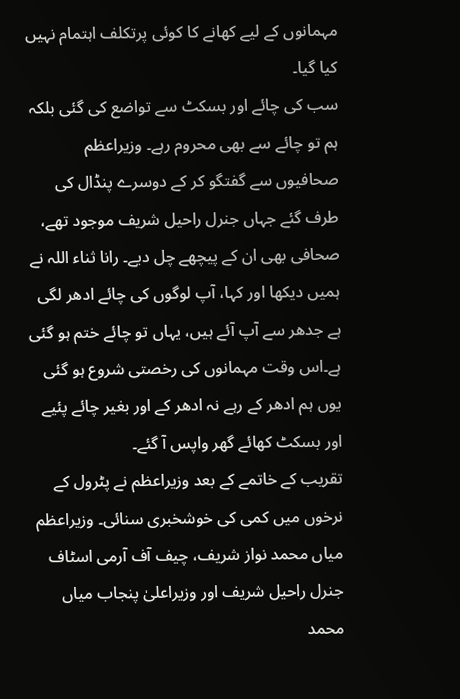مہمانوں کے لیے کھانے کا کوئی پرتکلف اہتمام نہیں کیا گیا۔
سب کی چائے اور بسکٹ سے تواضع کی گئی بلکہ ہم تو چائے سے بھی محروم رہے۔ وزیراعظم صحافیوں سے گفتگو کر کے دوسرے پنڈال کی طرف گئے جہاں جنرل راحیل شریف موجود تھے، صحافی بھی ان کے پیچھے چل دیے۔ رانا ثناء اللہ نے ہمیں دیکھا اور کہا، آپ لوگوں کی چائے ادھر لگی ہے جدھر سے آپ آئے ہیں، یہاں تو چائے ختم ہو گئی ہے۔اس وقت مہمانوں کی رخصتی شروع ہو گئی یوں ہم ادھر کے رہے نہ ادھر کے اور بغیر چائے پئیے اور بسکٹ کھائے گھر واپس آ گئے۔
تقریب کے خاتمے کے بعد وزیراعظم نے پٹرول کے نرخوں میں کمی کی خوشخبری سنائی۔ وزیراعظم میاں محمد نواز شریف، چیف آف آرمی اسٹاف جنرل راحیل شریف اور وزیراعلیٰ پنجاب میاں محمد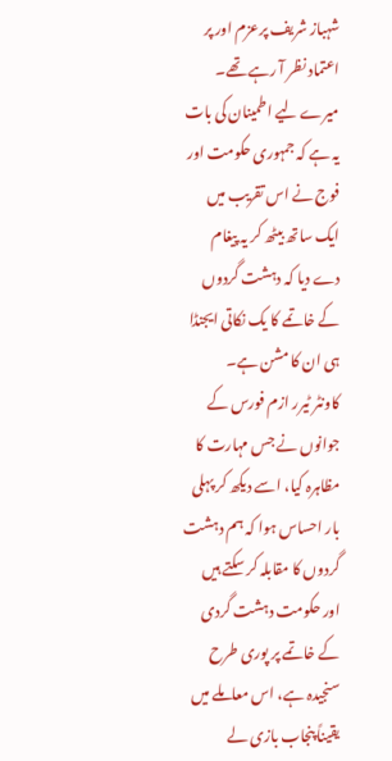شہباز شریف پرعزم اور پر اعتماد نظر آ رہے تھے۔ میرے لیے اطمینان کی بات یہ ہے کہ جمہوری حکومت اور فوج نے اس تقریب میں ایک ساتھ بیٹھ کر یہ پیغام دے دیا کہ دہشت گردوں کے خاتمے کا یک نکاتی ایجنڈا ہی ان کا مشن ہے۔
کاونٹر ٹیرر ازم فورس کے جوانوں نے جس مہارت کا مظاہرہ کیا، اسے دیکھ کر پہلی بار احساس ہوا کہ ہم دہشت گردوں کا مقابلہ کر سکتے ہیں اور حکومت دہشت گردی کے خاتمے پر پوری طرح سنجیدہ ہے، اس معاملے میں یقیناً پنجاب بازی لے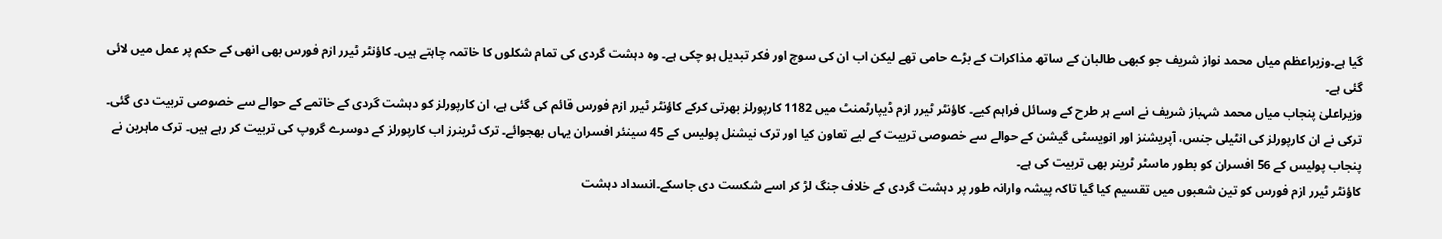گیا ہے۔وزیراعظم میاں محمد نواز شریف جو کبھی طالبان کے ساتھ مذاکرات کے بڑے حامی تھے لیکن اب ان کی سوچ اور فکر تبدیل ہو چکی ہے۔ وہ دہشت گردی کی تمام شکلوں کا خاتمہ چاہتے ہیں۔ کاؤنٹر ٹیرر ازم فورس بھی انھی کے حکم پر عمل میں لائی گئی ہے۔
وزیراعلیٰ پنجاب میاں محمد شہباز شریف نے اسے ہر طرح کے وسائل فراہم کیے۔ کاؤنٹر ٹیرر ازم ڈیپارٹمنٹ میں 1182 کارپورلز بھرتی کرکے کاؤنٹر ٹیرر ازم فورس قائم کی گئی ہے، ان کارپورلز کو دہشت گردی کے خاتمے کے حوالے سے خصوصی تربیت دی گئی۔ ترکی نے ان کارپورلز کی انٹیلی جنس، آپریشنز اور انویسٹی گیشن کے حوالے سے خصوصی تربیت کے لیے تعاون کیا اور ترک نیشنل پولیس کے 45 سینئر افسران یہاں بھجوائے۔ ترک ٹرینرز اب کارپورلز کے دوسرے گروپ کی تربیت کر رہے ہیں۔ ترک ماہرین نے پنجاب پولیس کے 56 افسران کو بطور ماسٹر ٹرینر بھی تربیت کی ہے۔
کاؤنٹر ٹیرر ازم فورس کو تین شعبوں میں تقسیم کیا گیا تاکہ پیشہ وارانہ طور پر دہشت گردی کے خلاف جنگ لڑ کر اسے شکست دی جاسکے۔انسداد دہشت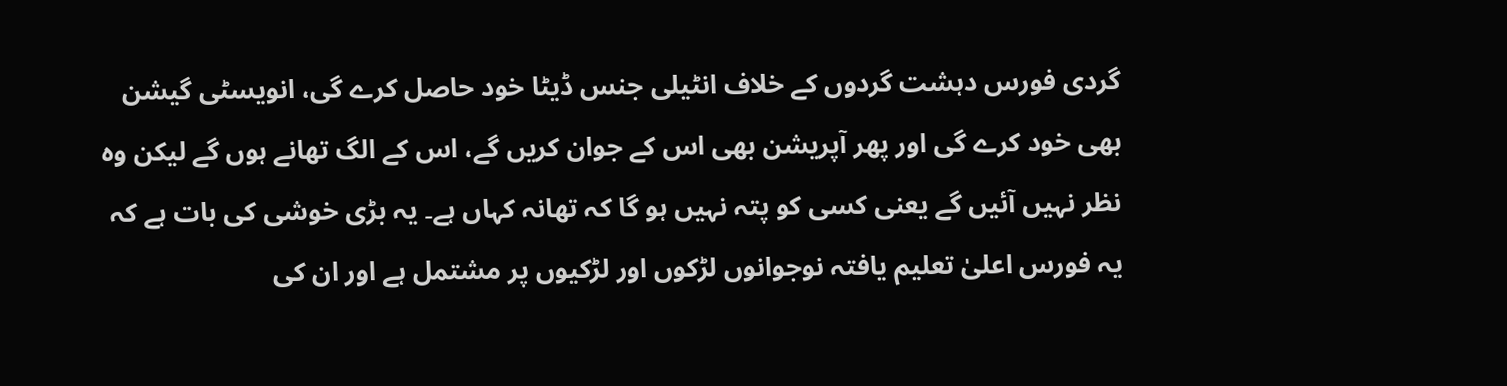گردی فورس دہشت گردوں کے خلاف انٹیلی جنس ڈیٹا خود حاصل کرے گی، انویسٹی گیشن بھی خود کرے گی اور پھر آپریشن بھی اس کے جوان کریں گے، اس کے الگ تھانے ہوں گے لیکن وہ نظر نہیں آئیں گے یعنی کسی کو پتہ نہیں ہو گا کہ تھانہ کہاں ہے۔ یہ بڑی خوشی کی بات ہے کہ یہ فورس اعلیٰ تعلیم یافتہ نوجوانوں لڑکوں اور لڑکیوں پر مشتمل ہے اور ان کی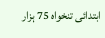ابتدائی تنخواہ 75 ہزار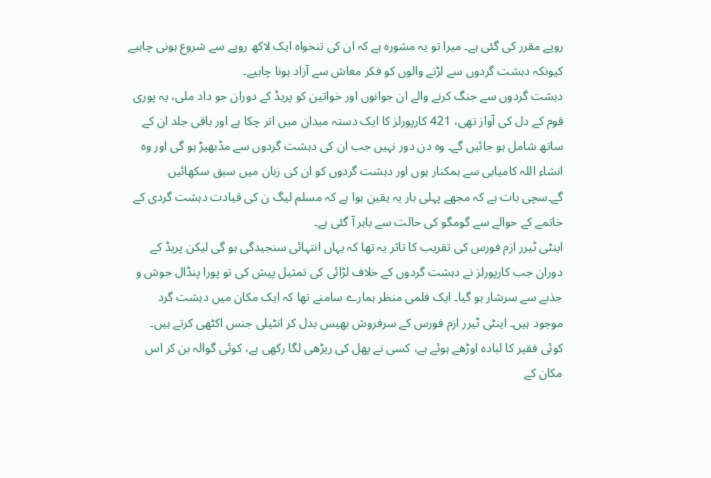روپے مقرر کی گئی ہے۔ میرا تو یہ مشورہ ہے کہ ان کی تنخواہ ایک لاکھ روپے سے شروع ہونی چاہیے کیونکہ دہشت گردوں سے لڑنے والوں کو فکر معاش سے آزاد ہونا چاہیے۔
دہشت گردوں سے جنگ کرنے والے ان جوانوں اور خواتین کو پریڈ کے دوران جو داد ملی، یہ پوری قوم کے دل کی آواز تھی، 421 کارپورلز کا ایک دستہ میدان میں اتر چکا ہے اور باقی جلد ان کے ساتھ شامل ہو جائیں گے۔ وہ دن دور نہیں جب ان کی دہشت گردوں سے مڈبھیڑ ہو گی اور وہ انشاء اللہ کامیابی سے ہمکنار ہوں اور دہشت گردوں کو ان کی زبان میں سبق سکھائیں گے۔سچی بات ہے کہ مجھے پہلی بار یہ یقین ہوا ہے کہ مسلم لیگ ن کی قیادت دہشت گردی کے خاتمے کے حوالے سے گومگو کی حالت سے باہر آ گئی ہے۔
اینٹی ٹیرر ازم فورس کی تقریب کا تاثر یہ تھا کہ یہاں انتہائی سنجیدگی ہو گی لیکن پریڈ کے دوران جب کارپورلز نے دہشت گردوں کے خلاف لڑائی کی تمثیل پیش کی تو پورا پنڈال جوش و جذبے سے سرشار ہو گیا۔ ایک فلمی منظر ہمارے سامنے تھا کہ ایک مکان میں دہشت گرد موجود ہیں۔ اینٹی ٹیرر ازم فورس کے سرفروش بھیس بدل کر انٹیلی جنس اکٹھی کرتے ہیں۔ کوئی فقیر کا لبادہ اوڑھے ہوئے ہے، کسی نے پھل کی ریڑھی لگا رکھی ہے، کوئی گوالہ بن کر اس مکان کے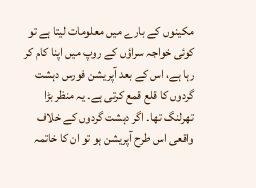مکینوں کے بارے میں معلومات لیتا ہے تو کوئی خواجہ سراؤں کے روپ میں اپنا کام کر رہا ہے، اس کے بعد آپریشن فورس دہشت گردوں کا قلع قمع کرتی ہے۔ یہ منظر بڑا تھرلنگ تھا۔ اگر دہشت گردوں کے خلاف واقعی اس طرح آپریشن ہو تو ان کا خاتمہ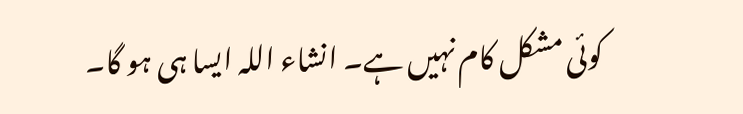کوئی مشکل کام نہیں ہے۔ انشاء اللہ ایسا ہی ہو گا۔